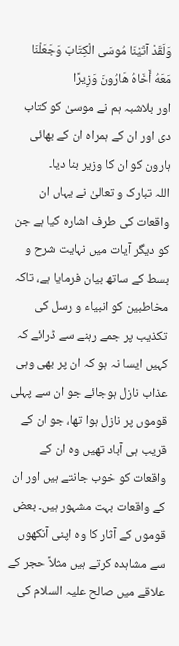وَلَقَدْ آتَيْنَا مُوسَى الْكِتَابَ وَجَعَلْنَا مَعَهُ أَخَاهُ هَارُونَ وَزِيرًا
اور بلاشبہ ہم نے موسیٰ کو کتاب دی اور ان کے ہمراہ ان کے بھائی ہارون کو ان کا وزیر بنا دیا۔
اللہ تبارک و تعالیٰ نے یہاں ان واقعات کی طرف اشارہ کیا ہے جن کو دیگر آیات میں نہایت شرح و بسط کے ساتھ بیان فرمایا ہے، تاکہ مخاطبین کو انبیاء و رسل کی تکذیب پر جمے رہنے سے ڈرائے کہ کہیں ایسا نہ ہو کہ ان پر بھی وہی عذاب نازل ہوجائے جو ان سے پہلی قوموں پر نازل ہوا تھا، جو ان کے قریب ہی آباد تھیں وہ ان کے واقعات کو خوب جانتے ہیں اور ان کے واقعات بہت مشہور ہیں۔ بعض قوموں کے آثار کا وہ اپنی آنکھوں سے مشاہدہ کرتے ہیں مثلاً حجر کے علاقے میں صالح علیہ السلام کی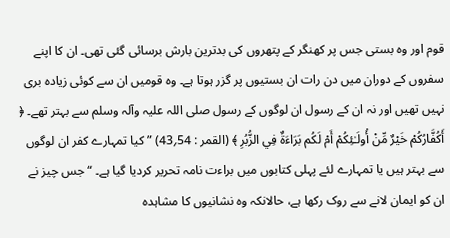قوم اور وہ بستی جس پر کھنگر کے پتھروں کی بدترین بارش برسائی گئی تھی۔ ان کا اپنے سفروں کے دوران میں دن رات ان بستیوں پر گزر ہوتا ہے۔ وہ قومیں ان سے کوئی زیادہ بری نہیں تھیں اور نہ ان کے رسول ان لوگوں کے رسول صلی اللہ علیہ وآلہ وسلم سے بہتر تھے۔ ﴿ أَكُفَّارُكُمْ خَيْرٌ مِّنْ أُولَـٰئِكُمْ أَمْ لَكُم بَرَاءَةٌ فِي الزُّبُرِ ﴾ (القمر : 54؍43) ” کیا تمہارے کفر ان لوگوں سے بہتر ہیں یا تمہارے لئے پہلی کتابوں میں براءت نامہ تحریر کردیا گیا ہے۔ “ جس چیز نے ان کو ایمان لانے سے روک رکھا ہے، حالانکہ وہ نشانیوں کا مشاہدہ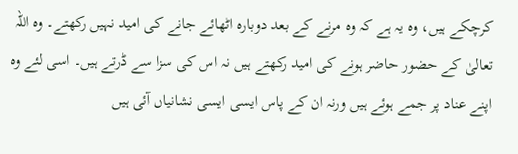کرچکے ہیں، وہ یہ ہے کہ وہ مرنے کے بعد دوبارہ اٹھائے جانے کی امید نہیں رکھتے۔ وہ اللہ تعالیٰ کے حضور حاضر ہونے کی امید رکھتے ہیں نہ اس کی سزا سے ڈرتے ہیں۔ اسی لئے وہ اپنے عناد پر جمے ہوئے ہیں ورنہ ان کے پاس ایسی ایسی نشانیاں آئی ہیں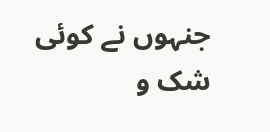جنہوں نے کوئی شک و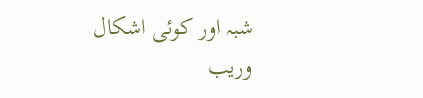شبہ اور کوئی اشکال وریب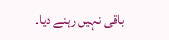باقی نہیں رہنے دیا۔